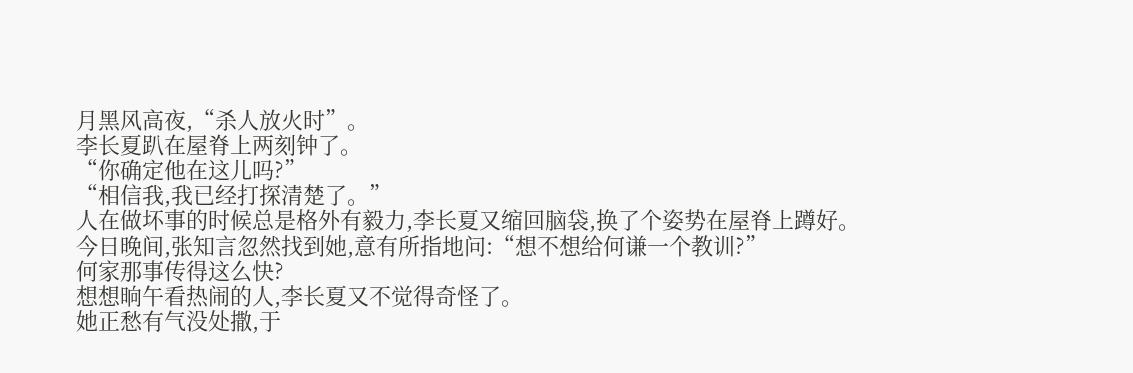月黑风高夜,“杀人放火时”。
李长夏趴在屋脊上两刻钟了。
“你确定他在这儿吗?”
“相信我,我已经打探清楚了。”
人在做坏事的时候总是格外有毅力,李长夏又缩回脑袋,换了个姿势在屋脊上蹲好。
今日晚间,张知言忽然找到她,意有所指地问:“想不想给何谦一个教训?”
何家那事传得这么快?
想想晌午看热闹的人,李长夏又不觉得奇怪了。
她正愁有气没处撒,于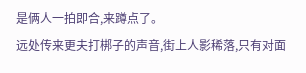是俩人一拍即合,来蹲点了。
远处传来更夫打梆子的声音,街上人影稀落,只有对面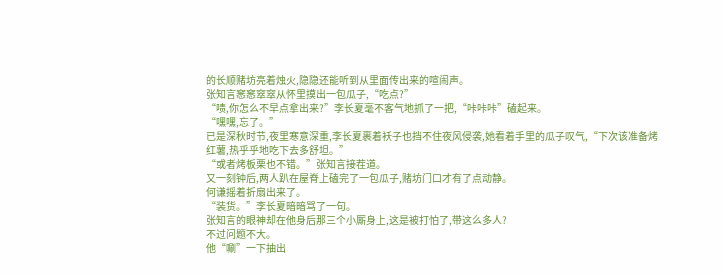的长顺赌坊亮着烛火,隐隐还能听到从里面传出来的喧闹声。
张知言窸窸窣窣从怀里摸出一包瓜子,“吃点?”
“啧,你怎么不早点拿出来?”李长夏毫不客气地抓了一把,“咔咔咔”磕起来。
“嘿嘿,忘了。”
已是深秋时节,夜里寒意深重,李长夏裹着袄子也挡不住夜风侵袭,她看着手里的瓜子叹气,“下次该准备烤红薯,热乎乎地吃下去多舒坦。”
“或者烤板栗也不错。”张知言接茬道。
又一刻钟后,两人趴在屋脊上磕完了一包瓜子,赌坊门口才有了点动静。
何谦摇着折扇出来了。
“装货。”李长夏暗暗骂了一句。
张知言的眼神却在他身后那三个小厮身上,这是被打怕了,带这么多人?
不过问题不大。
他“唰”一下抽出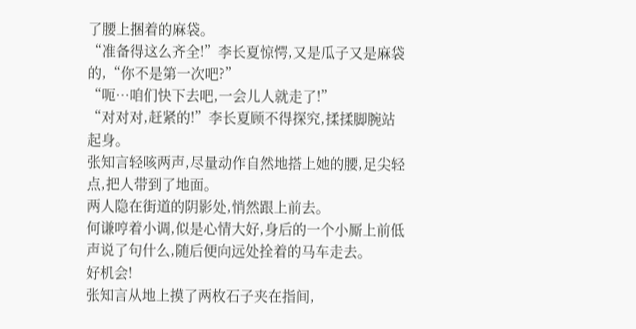了腰上捆着的麻袋。
“准备得这么齐全!”李长夏惊愕,又是瓜子又是麻袋的,“你不是第一次吧?”
“呃…咱们快下去吧,一会儿人就走了!”
“对对对,赶紧的!”李长夏顾不得探究,揉揉脚腕站起身。
张知言轻咳两声,尽量动作自然地搭上她的腰,足尖轻点,把人带到了地面。
两人隐在街道的阴影处,悄然跟上前去。
何谦哼着小调,似是心情大好,身后的一个小厮上前低声说了句什么,随后便向远处拴着的马车走去。
好机会!
张知言从地上摸了两枚石子夹在指间,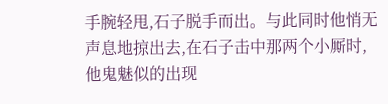手腕轻甩,石子脱手而出。与此同时他悄无声息地掠出去,在石子击中那两个小厮时,他鬼魅似的出现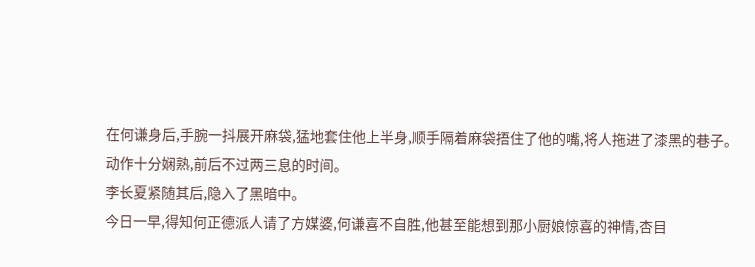在何谦身后,手腕一抖展开麻袋,猛地套住他上半身,顺手隔着麻袋捂住了他的嘴,将人拖进了漆黑的巷子。
动作十分娴熟,前后不过两三息的时间。
李长夏紧随其后,隐入了黑暗中。
今日一早,得知何正德派人请了方媒婆,何谦喜不自胜,他甚至能想到那小厨娘惊喜的神情,杏目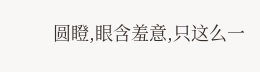圆瞪,眼含羞意,只这么一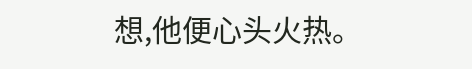想,他便心头火热。